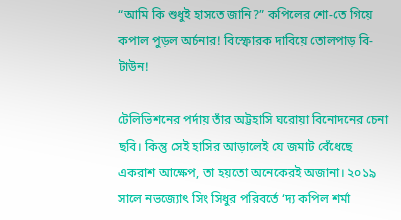“আমি কি শুধুই হাসতে জানি?” কপিলের শো-তে গিয়ে কপাল পুড়ল অর্চনার! বিস্ফোরক দাবিয়ে তোলপাড় বি-টাউন!

টেলিভিশনের পর্দায় তাঁর অট্টহাসি ঘরোয়া বিনোদনের চেনা ছবি। কিন্তু সেই হাসির আড়ালেই যে জমাট বেঁধেছে একরাশ আক্ষেপ, তা হয়তো অনেকেরই অজানা। ২০১৯ সালে নভজ্যোৎ সিং সিধুর পরিবর্তে ‘দ্য কপিল শর্মা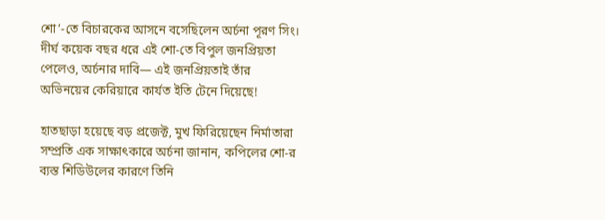শো’-তে বিচারকের আসনে বসেছিলেন অর্চনা পূরণ সিং। দীর্ঘ কয়েক বছর ধরে এই শো-তে বিপুল জনপ্রিয়তা পেলেও, অর্চনার দাবি— এই জনপ্রিয়তাই তাঁর অভিনয়ের কেরিয়ারে কার্যত ইতি টেনে দিয়েছে!

হাতছাড়া হয়েছে বড় প্রজেক্ট, মুখ ফিরিয়েছেন নির্মাতারা
সম্প্রতি এক সাক্ষাৎকারে অর্চনা জানান, কপিলের শো-র ব্যস্ত শিডিউলের কারণে তিনি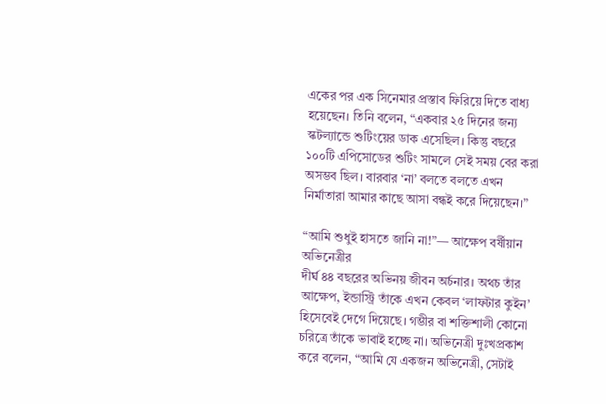একের পর এক সিনেমার প্রস্তাব ফিরিয়ে দিতে বাধ্য হয়েছেন। তিনি বলেন, “একবার ২৫ দিনের জন্য স্কটল্যান্ডে শুটিংয়ের ডাক এসেছিল। কিন্তু বছরে ১০০টি এপিসোডের শুটিং সামলে সেই সময় বের করা অসম্ভব ছিল। বারবার ‘না’ বলতে বলতে এখন নির্মাতারা আমার কাছে আসা বন্ধই করে দিয়েছেন।”

“আমি শুধুই হাসতে জানি না!”— আক্ষেপ বর্ষীয়ান অভিনেত্রীর
দীর্ঘ ৪৪ বছরের অভিনয় জীবন অর্চনার। অথচ তাঁর আক্ষেপ, ইন্ডাস্ট্রি তাঁকে এখন কেবল ‘লাফটার কুইন’ হিসেবেই দেগে দিয়েছে। গম্ভীর বা শক্তিশালী কোনো চরিত্রে তাঁকে ভাবাই হচ্ছে না। অভিনেত্রী দুঃখপ্রকাশ করে বলেন, “আমি যে একজন অভিনেত্রী, সেটাই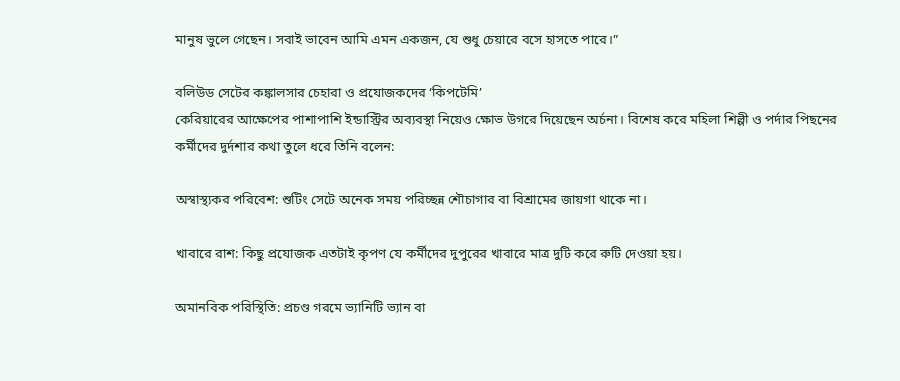মানুষ ভুলে গেছেন। সবাই ভাবেন আমি এমন একজন, যে শুধু চেয়ারে বসে হাসতে পারে।”

বলিউড সেটের কঙ্কালসার চেহারা ও প্রযোজকদের ‘কিপটেমি’
কেরিয়ারের আক্ষেপের পাশাপাশি ইন্ডাস্ট্রির অব্যবস্থা নিয়েও ক্ষোভ উগরে দিয়েছেন অর্চনা। বিশেষ করে মহিলা শিল্পী ও পর্দার পিছনের কর্মীদের দুর্দশার কথা তুলে ধরে তিনি বলেন:

অস্বাস্থ্যকর পরিবেশ: শুটিং সেটে অনেক সময় পরিচ্ছন্ন শৌচাগার বা বিশ্রামের জায়গা থাকে না।

খাবারে রাশ: কিছু প্রযোজক এতটাই কৃপণ যে কর্মীদের দুপুরের খাবারে মাত্র দুটি করে রুটি দেওয়া হয়।

অমানবিক পরিস্থিতি: প্রচণ্ড গরমে ভ্যানিটি ভ্যান বা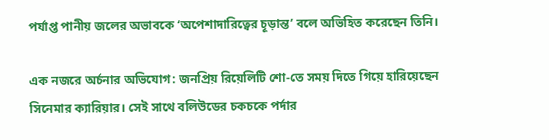পর্যাপ্ত পানীয় জলের অভাবকে ‘অপেশাদারিত্বের চূড়ান্ত’ বলে অভিহিত করেছেন তিনি।

এক নজরে অর্চনার অভিযোগ: জনপ্রিয় রিয়েলিটি শো-তে সময় দিতে গিয়ে হারিয়েছেন সিনেমার ক্যারিয়ার। সেই সাথে বলিউডের চকচকে পর্দার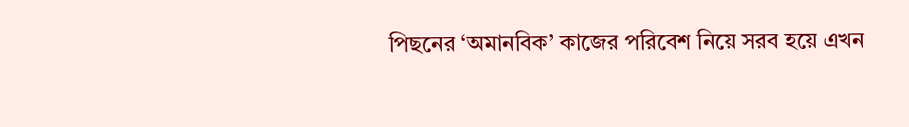পিছনের ‘অমানবিক’ কাজের পরিবেশ নিয়ে সরব হয়ে এখন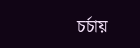চর্চায়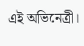এই অভিনেত্রী।